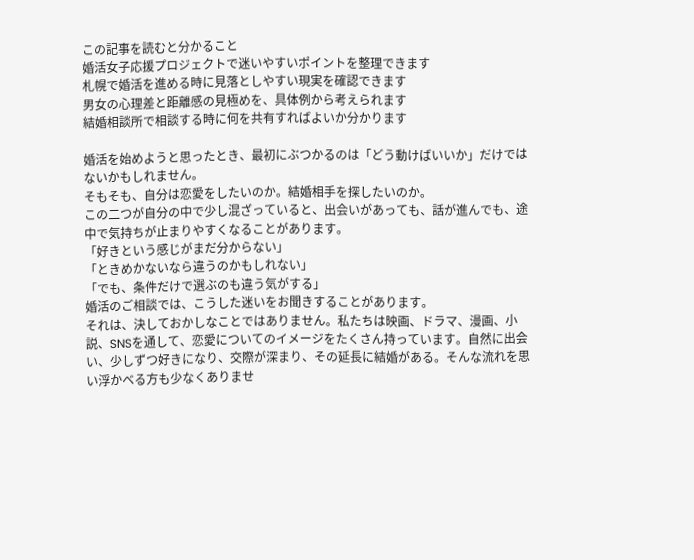この記事を読むと分かること
婚活女子応援プロジェクトで迷いやすいポイントを整理できます
札幌で婚活を進める時に見落としやすい現実を確認できます
男女の心理差と距離感の見極めを、具体例から考えられます
結婚相談所で相談する時に何を共有すればよいか分かります

婚活を始めようと思ったとき、最初にぶつかるのは「どう動けばいいか」だけではないかもしれません。
そもそも、自分は恋愛をしたいのか。結婚相手を探したいのか。
この二つが自分の中で少し混ざっていると、出会いがあっても、話が進んでも、途中で気持ちが止まりやすくなることがあります。
「好きという感じがまだ分からない」
「ときめかないなら違うのかもしれない」
「でも、条件だけで選ぶのも違う気がする」
婚活のご相談では、こうした迷いをお聞きすることがあります。
それは、決しておかしなことではありません。私たちは映画、ドラマ、漫画、小説、SNSを通して、恋愛についてのイメージをたくさん持っています。自然に出会い、少しずつ好きになり、交際が深まり、その延長に結婚がある。そんな流れを思い浮かべる方も少なくありませ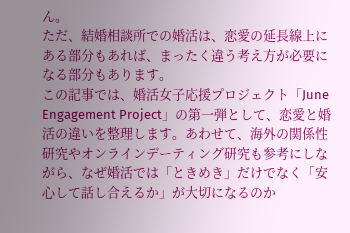ん。
ただ、結婚相談所での婚活は、恋愛の延長線上にある部分もあれば、まったく違う考え方が必要になる部分もあります。
この記事では、婚活女子応援プロジェクト「June Engagement Project」の第一弾として、恋愛と婚活の違いを整理します。あわせて、海外の関係性研究やオンラインデーティング研究も参考にしながら、なぜ婚活では「ときめき」だけでなく「安心して話し合えるか」が大切になるのか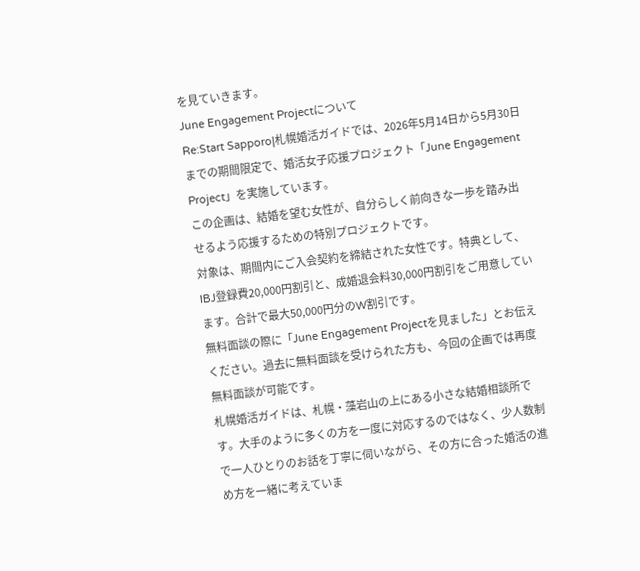を見ていきます。
June Engagement Projectについて
Re:Start Sapporo|札幌婚活ガイドでは、2026年5月14日から5月30日までの期間限定で、婚活女子応援プロジェクト「June Engagement Project」を実施しています。
この企画は、結婚を望む女性が、自分らしく前向きな一歩を踏み出せるよう応援するための特別プロジェクトです。
対象は、期間内にご入会契約を締結された女性です。特典として、IBJ登録費20,000円割引と、成婚退会料30,000円割引をご用意しています。合計で最大50,000円分のW割引です。
無料面談の際に「June Engagement Projectを見ました」とお伝えください。過去に無料面談を受けられた方も、今回の企画では再度無料面談が可能です。
札幌婚活ガイドは、札幌・藻岩山の上にある小さな結婚相談所です。大手のように多くの方を一度に対応するのではなく、少人数制で一人ひとりのお話を丁寧に伺いながら、その方に合った婚活の進め方を一緒に考えていま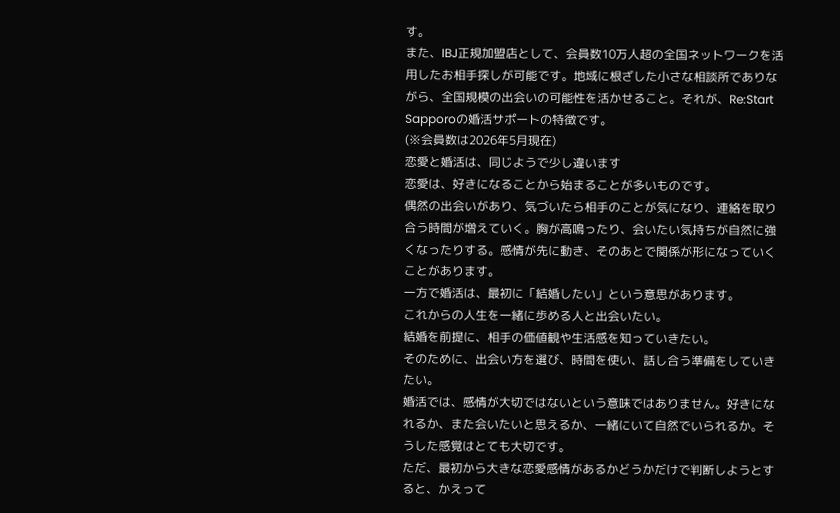す。
また、IBJ正規加盟店として、会員数10万人超の全国ネットワークを活用したお相手探しが可能です。地域に根ざした小さな相談所でありながら、全国規模の出会いの可能性を活かせること。それが、Re:Start Sapporoの婚活サポートの特徴です。
(※会員数は2026年5月現在)
恋愛と婚活は、同じようで少し違います
恋愛は、好きになることから始まることが多いものです。
偶然の出会いがあり、気づいたら相手のことが気になり、連絡を取り合う時間が増えていく。胸が高鳴ったり、会いたい気持ちが自然に強くなったりする。感情が先に動き、そのあとで関係が形になっていくことがあります。
一方で婚活は、最初に「結婚したい」という意思があります。
これからの人生を一緒に歩める人と出会いたい。
結婚を前提に、相手の価値観や生活感を知っていきたい。
そのために、出会い方を選び、時間を使い、話し合う準備をしていきたい。
婚活では、感情が大切ではないという意味ではありません。好きになれるか、また会いたいと思えるか、一緒にいて自然でいられるか。そうした感覚はとても大切です。
ただ、最初から大きな恋愛感情があるかどうかだけで判断しようとすると、かえって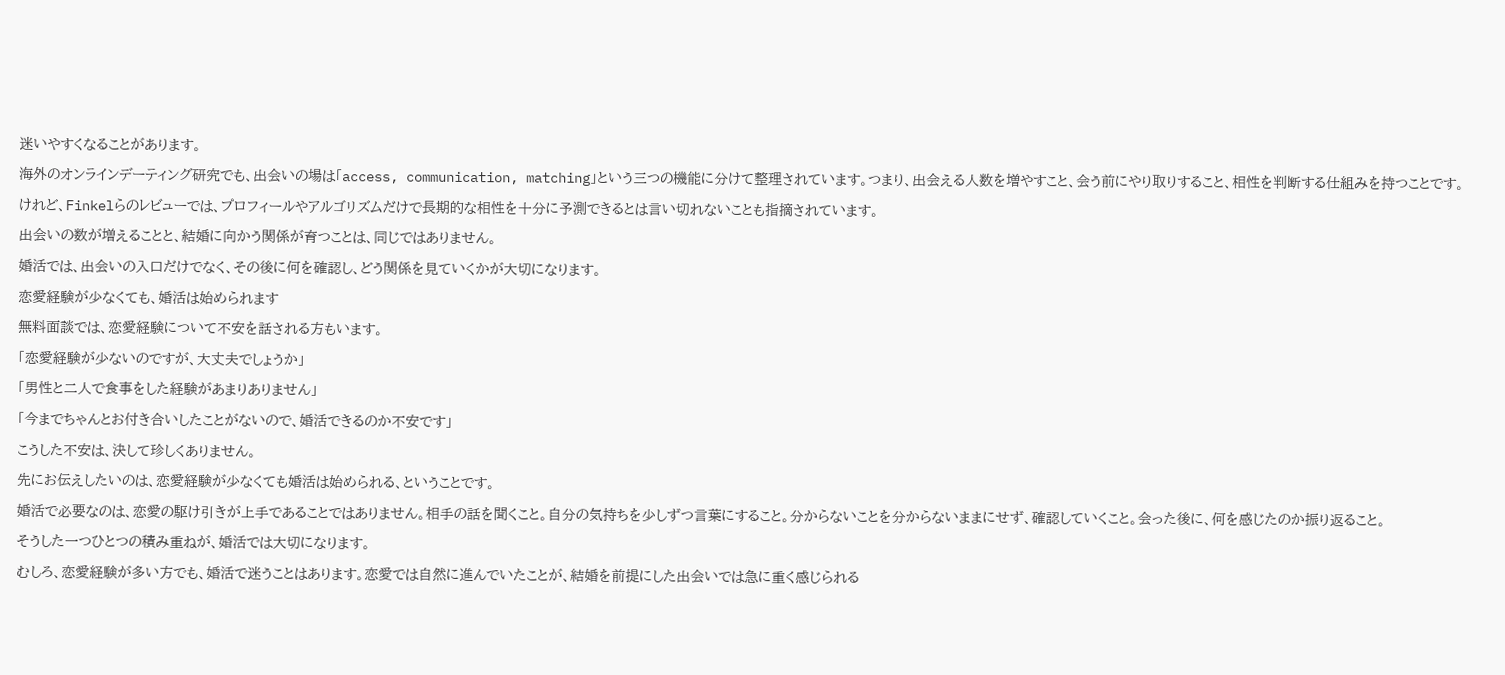迷いやすくなることがあります。
海外のオンラインデーティング研究でも、出会いの場は「access, communication, matching」という三つの機能に分けて整理されています。つまり、出会える人数を増やすこと、会う前にやり取りすること、相性を判断する仕組みを持つことです。けれど、Finkelらのレビューでは、プロフィールやアルゴリズムだけで長期的な相性を十分に予測できるとは言い切れないことも指摘されています。
出会いの数が増えることと、結婚に向かう関係が育つことは、同じではありません。
婚活では、出会いの入口だけでなく、その後に何を確認し、どう関係を見ていくかが大切になります。
恋愛経験が少なくても、婚活は始められます
無料面談では、恋愛経験について不安を話される方もいます。
「恋愛経験が少ないのですが、大丈夫でしょうか」
「男性と二人で食事をした経験があまりありません」
「今までちゃんとお付き合いしたことがないので、婚活できるのか不安です」
こうした不安は、決して珍しくありません。
先にお伝えしたいのは、恋愛経験が少なくても婚活は始められる、ということです。
婚活で必要なのは、恋愛の駆け引きが上手であることではありません。相手の話を聞くこと。自分の気持ちを少しずつ言葉にすること。分からないことを分からないままにせず、確認していくこと。会った後に、何を感じたのか振り返ること。
そうした一つひとつの積み重ねが、婚活では大切になります。
むしろ、恋愛経験が多い方でも、婚活で迷うことはあります。恋愛では自然に進んでいたことが、結婚を前提にした出会いでは急に重く感じられる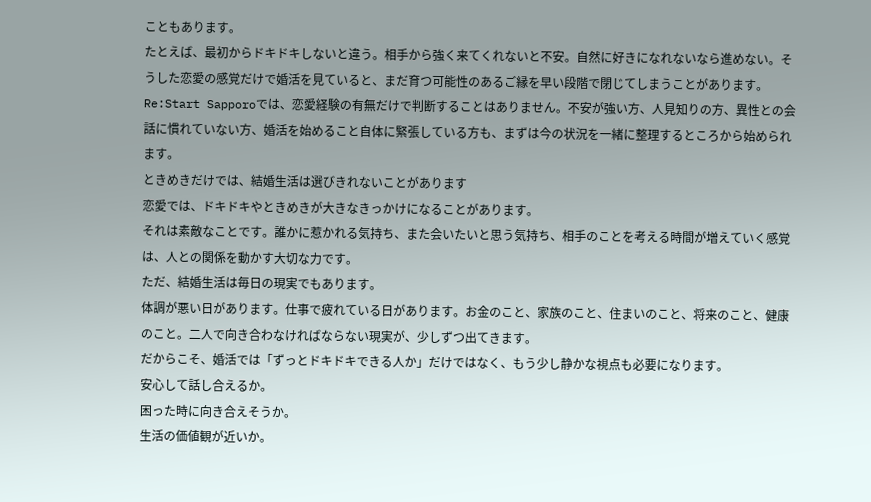こともあります。
たとえば、最初からドキドキしないと違う。相手から強く来てくれないと不安。自然に好きになれないなら進めない。そうした恋愛の感覚だけで婚活を見ていると、まだ育つ可能性のあるご縁を早い段階で閉じてしまうことがあります。
Re:Start Sapporoでは、恋愛経験の有無だけで判断することはありません。不安が強い方、人見知りの方、異性との会話に慣れていない方、婚活を始めること自体に緊張している方も、まずは今の状況を一緒に整理するところから始められます。
ときめきだけでは、結婚生活は選びきれないことがあります
恋愛では、ドキドキやときめきが大きなきっかけになることがあります。
それは素敵なことです。誰かに惹かれる気持ち、また会いたいと思う気持ち、相手のことを考える時間が増えていく感覚は、人との関係を動かす大切な力です。
ただ、結婚生活は毎日の現実でもあります。
体調が悪い日があります。仕事で疲れている日があります。お金のこと、家族のこと、住まいのこと、将来のこと、健康のこと。二人で向き合わなければならない現実が、少しずつ出てきます。
だからこそ、婚活では「ずっとドキドキできる人か」だけではなく、もう少し静かな視点も必要になります。
安心して話し合えるか。
困った時に向き合えそうか。
生活の価値観が近いか。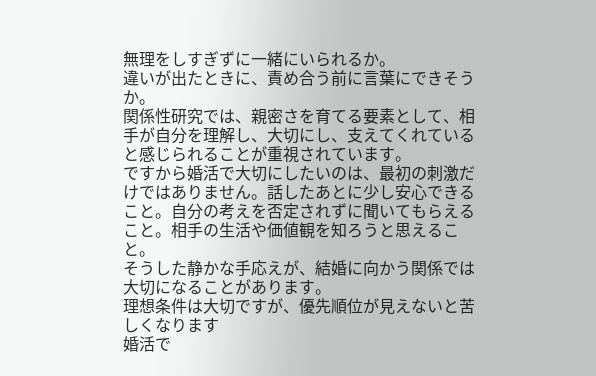無理をしすぎずに一緒にいられるか。
違いが出たときに、責め合う前に言葉にできそうか。
関係性研究では、親密さを育てる要素として、相手が自分を理解し、大切にし、支えてくれていると感じられることが重視されています。
ですから婚活で大切にしたいのは、最初の刺激だけではありません。話したあとに少し安心できること。自分の考えを否定されずに聞いてもらえること。相手の生活や価値観を知ろうと思えること。
そうした静かな手応えが、結婚に向かう関係では大切になることがあります。
理想条件は大切ですが、優先順位が見えないと苦しくなります
婚活で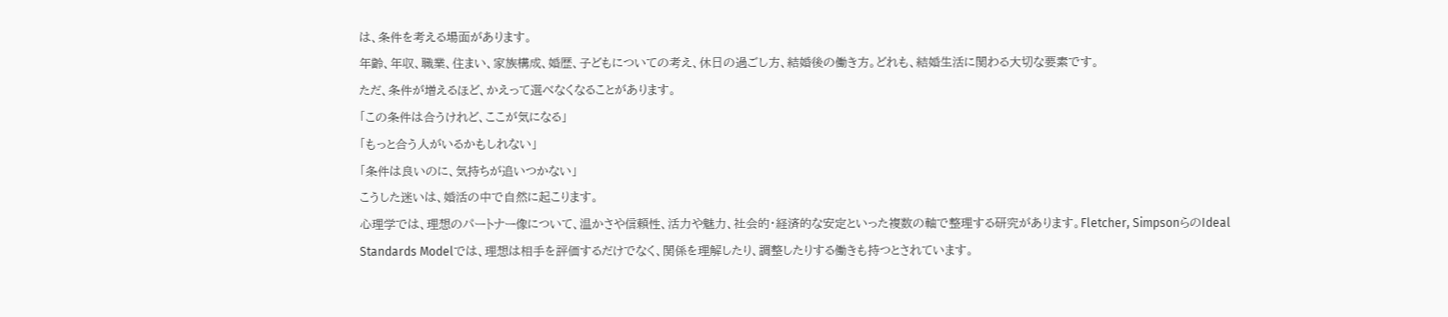は、条件を考える場面があります。
年齢、年収、職業、住まい、家族構成、婚歴、子どもについての考え、休日の過ごし方、結婚後の働き方。どれも、結婚生活に関わる大切な要素です。
ただ、条件が増えるほど、かえって選べなくなることがあります。
「この条件は合うけれど、ここが気になる」
「もっと合う人がいるかもしれない」
「条件は良いのに、気持ちが追いつかない」
こうした迷いは、婚活の中で自然に起こります。
心理学では、理想のパートナー像について、温かさや信頼性、活力や魅力、社会的・経済的な安定といった複数の軸で整理する研究があります。Fletcher, SimpsonらのIdeal Standards Modelでは、理想は相手を評価するだけでなく、関係を理解したり、調整したりする働きも持つとされています。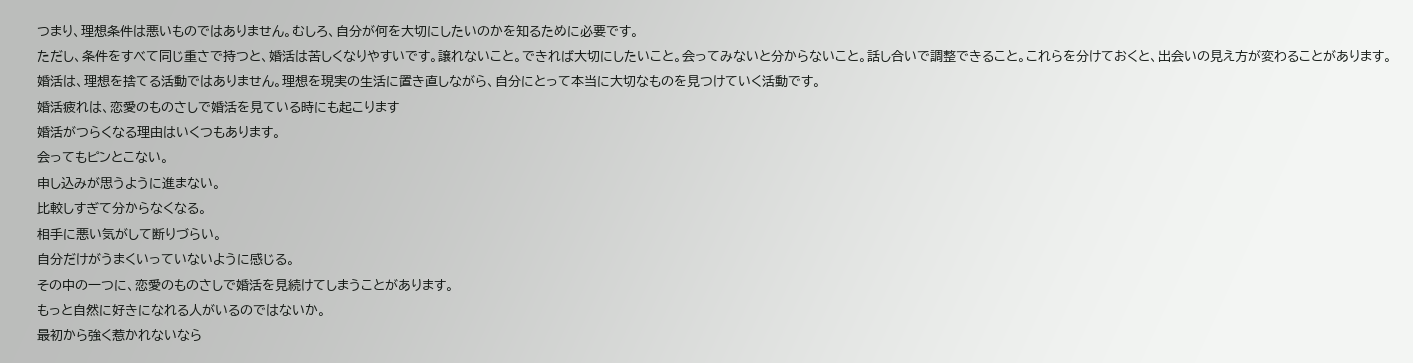つまり、理想条件は悪いものではありません。むしろ、自分が何を大切にしたいのかを知るために必要です。
ただし、条件をすべて同じ重さで持つと、婚活は苦しくなりやすいです。譲れないこと。できれば大切にしたいこと。会ってみないと分からないこと。話し合いで調整できること。これらを分けておくと、出会いの見え方が変わることがあります。
婚活は、理想を捨てる活動ではありません。理想を現実の生活に置き直しながら、自分にとって本当に大切なものを見つけていく活動です。
婚活疲れは、恋愛のものさしで婚活を見ている時にも起こります
婚活がつらくなる理由はいくつもあります。
会ってもピンとこない。
申し込みが思うように進まない。
比較しすぎて分からなくなる。
相手に悪い気がして断りづらい。
自分だけがうまくいっていないように感じる。
その中の一つに、恋愛のものさしで婚活を見続けてしまうことがあります。
もっと自然に好きになれる人がいるのではないか。
最初から強く惹かれないなら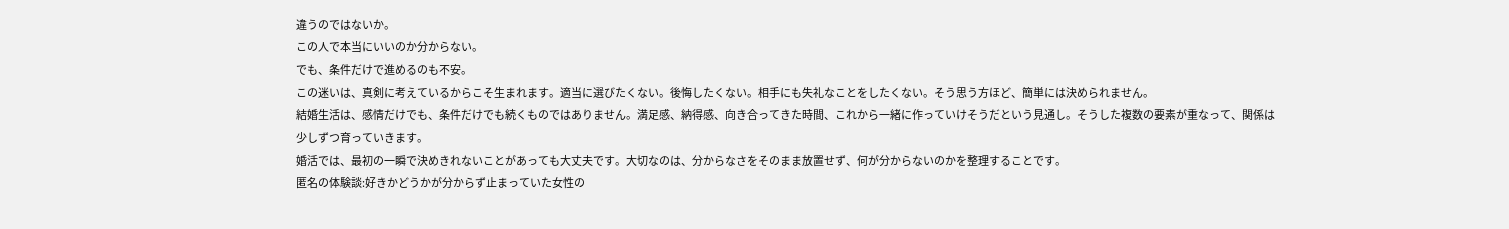違うのではないか。
この人で本当にいいのか分からない。
でも、条件だけで進めるのも不安。
この迷いは、真剣に考えているからこそ生まれます。適当に選びたくない。後悔したくない。相手にも失礼なことをしたくない。そう思う方ほど、簡単には決められません。
結婚生活は、感情だけでも、条件だけでも続くものではありません。満足感、納得感、向き合ってきた時間、これから一緒に作っていけそうだという見通し。そうした複数の要素が重なって、関係は少しずつ育っていきます。
婚活では、最初の一瞬で決めきれないことがあっても大丈夫です。大切なのは、分からなさをそのまま放置せず、何が分からないのかを整理することです。
匿名の体験談:好きかどうかが分からず止まっていた女性の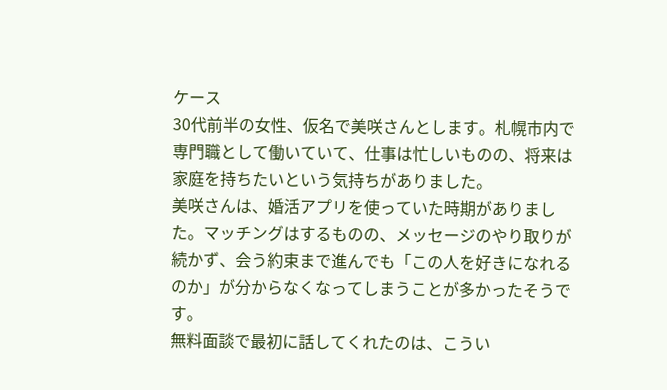ケース
30代前半の女性、仮名で美咲さんとします。札幌市内で専門職として働いていて、仕事は忙しいものの、将来は家庭を持ちたいという気持ちがありました。
美咲さんは、婚活アプリを使っていた時期がありました。マッチングはするものの、メッセージのやり取りが続かず、会う約束まで進んでも「この人を好きになれるのか」が分からなくなってしまうことが多かったそうです。
無料面談で最初に話してくれたのは、こうい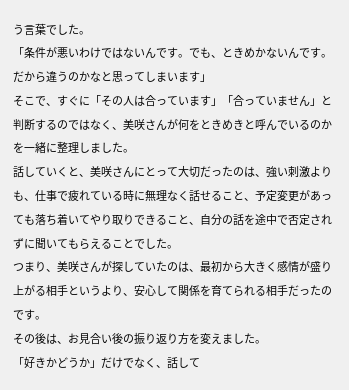う言葉でした。
「条件が悪いわけではないんです。でも、ときめかないんです。だから違うのかなと思ってしまいます」
そこで、すぐに「その人は合っています」「合っていません」と判断するのではなく、美咲さんが何をときめきと呼んでいるのかを一緒に整理しました。
話していくと、美咲さんにとって大切だったのは、強い刺激よりも、仕事で疲れている時に無理なく話せること、予定変更があっても落ち着いてやり取りできること、自分の話を途中で否定されずに聞いてもらえることでした。
つまり、美咲さんが探していたのは、最初から大きく感情が盛り上がる相手というより、安心して関係を育てられる相手だったのです。
その後は、お見合い後の振り返り方を変えました。
「好きかどうか」だけでなく、話して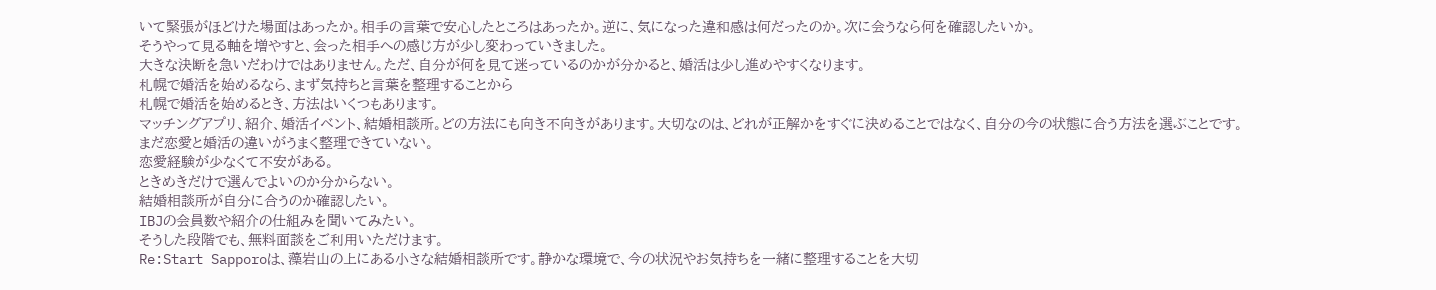いて緊張がほどけた場面はあったか。相手の言葉で安心したところはあったか。逆に、気になった違和感は何だったのか。次に会うなら何を確認したいか。
そうやって見る軸を増やすと、会った相手への感じ方が少し変わっていきました。
大きな決断を急いだわけではありません。ただ、自分が何を見て迷っているのかが分かると、婚活は少し進めやすくなります。
札幌で婚活を始めるなら、まず気持ちと言葉を整理することから
札幌で婚活を始めるとき、方法はいくつもあります。
マッチングアプリ、紹介、婚活イベント、結婚相談所。どの方法にも向き不向きがあります。大切なのは、どれが正解かをすぐに決めることではなく、自分の今の状態に合う方法を選ぶことです。
まだ恋愛と婚活の違いがうまく整理できていない。
恋愛経験が少なくて不安がある。
ときめきだけで選んでよいのか分からない。
結婚相談所が自分に合うのか確認したい。
IBJの会員数や紹介の仕組みを聞いてみたい。
そうした段階でも、無料面談をご利用いただけます。
Re:Start Sapporoは、藻岩山の上にある小さな結婚相談所です。静かな環境で、今の状況やお気持ちを一緒に整理することを大切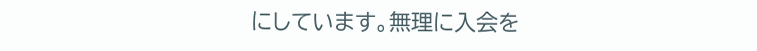にしています。無理に入会を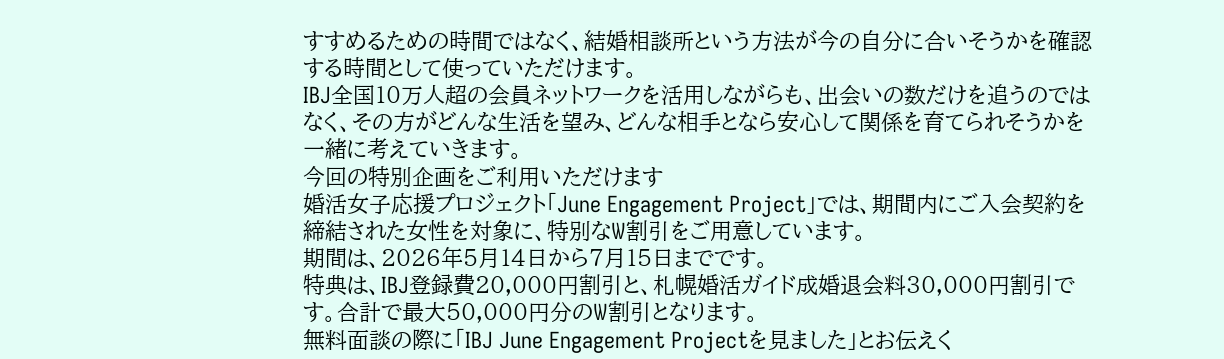すすめるための時間ではなく、結婚相談所という方法が今の自分に合いそうかを確認する時間として使っていただけます。
IBJ全国10万人超の会員ネットワークを活用しながらも、出会いの数だけを追うのではなく、その方がどんな生活を望み、どんな相手となら安心して関係を育てられそうかを一緒に考えていきます。
今回の特別企画をご利用いただけます
婚活女子応援プロジェクト「June Engagement Project」では、期間内にご入会契約を締結された女性を対象に、特別なW割引をご用意しています。
期間は、2026年5月14日から7月15日までです。
特典は、IBJ登録費20,000円割引と、札幌婚活ガイド成婚退会料30,000円割引です。合計で最大50,000円分のW割引となります。
無料面談の際に「IBJ June Engagement Projectを見ました」とお伝えく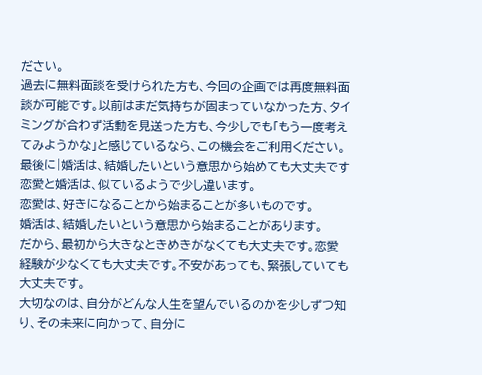ださい。
過去に無料面談を受けられた方も、今回の企画では再度無料面談が可能です。以前はまだ気持ちが固まっていなかった方、タイミングが合わず活動を見送った方も、今少しでも「もう一度考えてみようかな」と感じているなら、この機会をご利用ください。
最後に|婚活は、結婚したいという意思から始めても大丈夫です
恋愛と婚活は、似ているようで少し違います。
恋愛は、好きになることから始まることが多いものです。
婚活は、結婚したいという意思から始まることがあります。
だから、最初から大きなときめきがなくても大丈夫です。恋愛経験が少なくても大丈夫です。不安があっても、緊張していても大丈夫です。
大切なのは、自分がどんな人生を望んでいるのかを少しずつ知り、その未来に向かって、自分に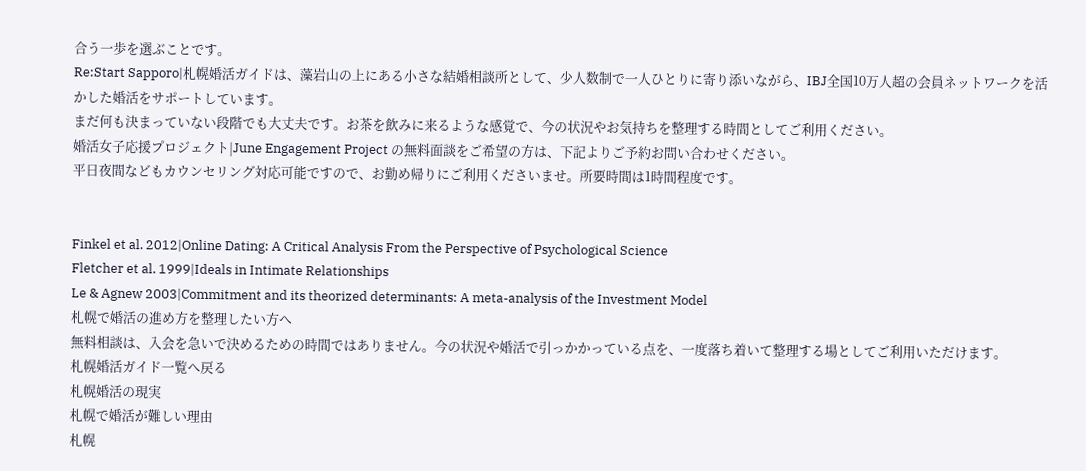合う一歩を選ぶことです。
Re:Start Sapporo|札幌婚活ガイドは、藻岩山の上にある小さな結婚相談所として、少人数制で一人ひとりに寄り添いながら、IBJ全国10万人超の会員ネットワークを活かした婚活をサポートしています。
まだ何も決まっていない段階でも大丈夫です。お茶を飲みに来るような感覚で、今の状況やお気持ちを整理する時間としてご利用ください。
婚活女子応援プロジェクト|June Engagement Project の無料面談をご希望の方は、下記よりご予約お問い合わせください。
平日夜間などもカウンセリング対応可能ですので、お勤め帰りにご利用くださいませ。所要時間は1時間程度です。


Finkel et al. 2012|Online Dating: A Critical Analysis From the Perspective of Psychological Science
Fletcher et al. 1999|Ideals in Intimate Relationships
Le & Agnew 2003|Commitment and its theorized determinants: A meta-analysis of the Investment Model
札幌で婚活の進め方を整理したい方へ
無料相談は、入会を急いで決めるための時間ではありません。今の状況や婚活で引っかかっている点を、一度落ち着いて整理する場としてご利用いただけます。
札幌婚活ガイド一覧へ戻る
札幌婚活の現実
札幌で婚活が難しい理由
札幌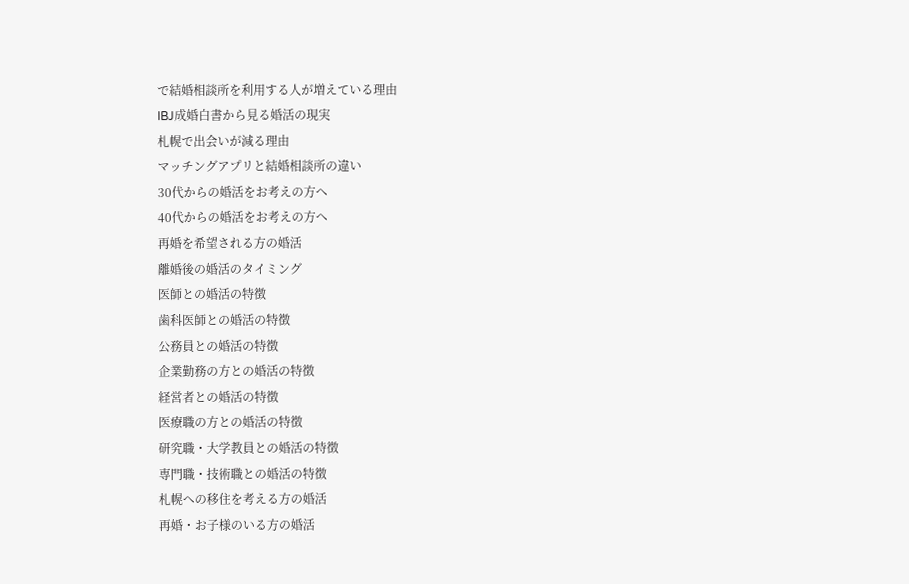で結婚相談所を利用する人が増えている理由
IBJ成婚白書から見る婚活の現実
札幌で出会いが減る理由
マッチングアプリと結婚相談所の違い
30代からの婚活をお考えの方へ
40代からの婚活をお考えの方へ
再婚を希望される方の婚活
離婚後の婚活のタイミング
医師との婚活の特徴
歯科医師との婚活の特徴
公務員との婚活の特徴
企業勤務の方との婚活の特徴
経営者との婚活の特徴
医療職の方との婚活の特徴
研究職・大学教員との婚活の特徴
専門職・技術職との婚活の特徴
札幌への移住を考える方の婚活
再婚・お子様のいる方の婚活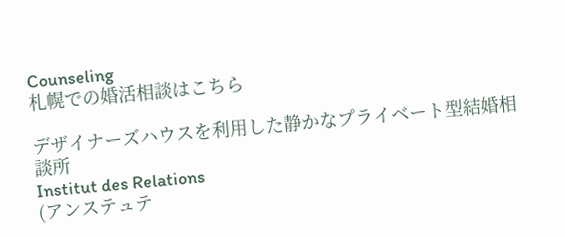Counseling
札幌での婚活相談はこちら

デザイナーズハウスを利用した静かなプライベート型結婚相談所
Institut des Relations
(アンステュテ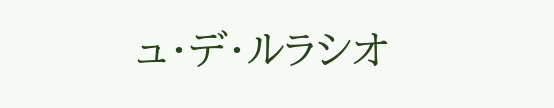ュ・デ・ルラシオ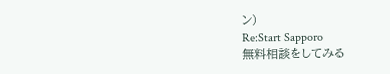ン)
Re:Start Sapporo
無料相談をしてみる